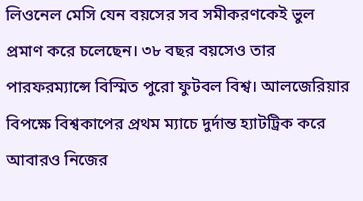লিওনেল মেসি যেন বয়সের সব সমীকরণকেই ভুল প্রমাণ করে চলেছেন। ৩৮ বছর বয়সেও তার পারফরম্যান্সে বিস্মিত পুরো ফুটবল বিশ্ব। আলজেরিয়ার বিপক্ষে বিশ্বকাপের প্রথম ম্যাচে দুর্দান্ত হ্যাটট্রিক করে আবারও নিজের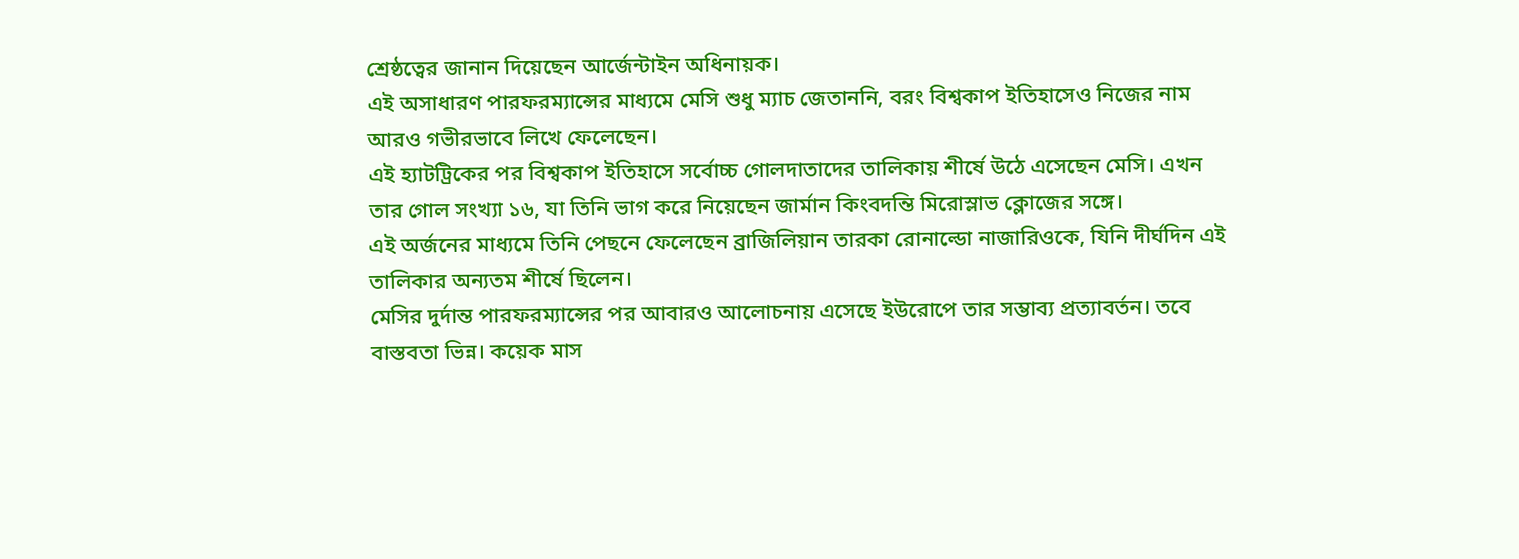শ্রেষ্ঠত্বের জানান দিয়েছেন আর্জেন্টাইন অধিনায়ক।
এই অসাধারণ পারফরম্যান্সের মাধ্যমে মেসি শুধু ম্যাচ জেতাননি, বরং বিশ্বকাপ ইতিহাসেও নিজের নাম আরও গভীরভাবে লিখে ফেলেছেন।
এই হ্যাটট্রিকের পর বিশ্বকাপ ইতিহাসে সর্বোচ্চ গোলদাতাদের তালিকায় শীর্ষে উঠে এসেছেন মেসি। এখন তার গোল সংখ্যা ১৬, যা তিনি ভাগ করে নিয়েছেন জার্মান কিংবদন্তি মিরোস্লাভ ক্লোজের সঙ্গে।
এই অর্জনের মাধ্যমে তিনি পেছনে ফেলেছেন ব্রাজিলিয়ান তারকা রোনাল্ডো নাজারিওকে, যিনি দীর্ঘদিন এই তালিকার অন্যতম শীর্ষে ছিলেন।
মেসির দুর্দান্ত পারফরম্যান্সের পর আবারও আলোচনায় এসেছে ইউরোপে তার সম্ভাব্য প্রত্যাবর্তন। তবে বাস্তবতা ভিন্ন। কয়েক মাস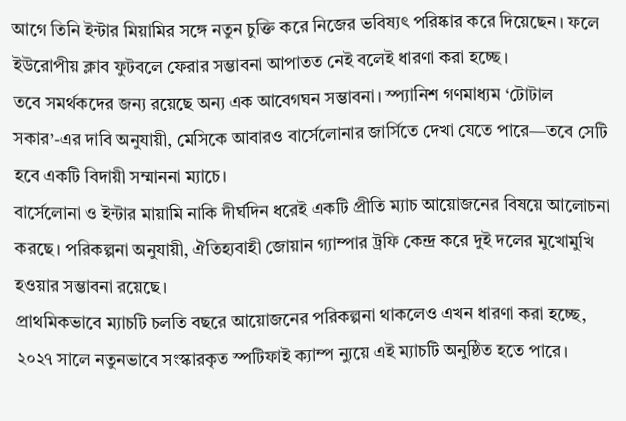আগে তিনি ইন্টার মিয়ামির সঙ্গে নতুন চুক্তি করে নিজের ভবিষ্যৎ পরিষ্কার করে দিয়েছেন। ফলে ইউরোপীয় ক্লাব ফুটবলে ফেরার সম্ভাবনা আপাতত নেই বলেই ধারণা করা হচ্ছে।
তবে সমর্থকদের জন্য রয়েছে অন্য এক আবেগঘন সম্ভাবনা। স্প্যানিশ গণমাধ্যম ‘টোটাল সকার’-এর দাবি অনুযায়ী, মেসিকে আবারও বার্সেলোনার জার্সিতে দেখা যেতে পারে—তবে সেটি হবে একটি বিদায়ী সম্মাননা ম্যাচে।
বার্সেলোনা ও ইন্টার মায়ামি নাকি দীর্ঘদিন ধরেই একটি প্রীতি ম্যাচ আয়োজনের বিষয়ে আলোচনা করছে। পরিকল্পনা অনুযায়ী, ঐতিহ্যবাহী জোয়ান গ্যাম্পার ট্রফি কেন্দ্র করে দুই দলের মুখোমুখি হওয়ার সম্ভাবনা রয়েছে।
প্রাথমিকভাবে ম্যাচটি চলতি বছরে আয়োজনের পরিকল্পনা থাকলেও এখন ধারণা করা হচ্ছে, ২০২৭ সালে নতুনভাবে সংস্কারকৃত স্পটিফাই ক্যাম্প ন্যুয়ে এই ম্যাচটি অনুষ্ঠিত হতে পারে।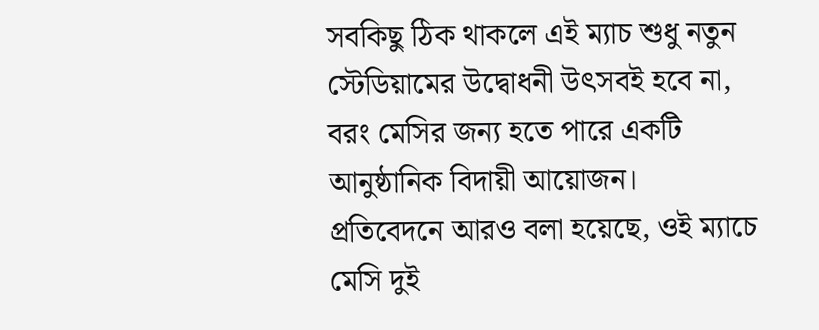সবকিছু ঠিক থাকলে এই ম্যাচ শুধু নতুন স্টেডিয়ামের উদ্বোধনী উৎসবই হবে না, বরং মেসির জন্য হতে পারে একটি আনুষ্ঠানিক বিদায়ী আয়োজন।
প্রতিবেদনে আরও বলা হয়েছে, ওই ম্যাচে মেসি দুই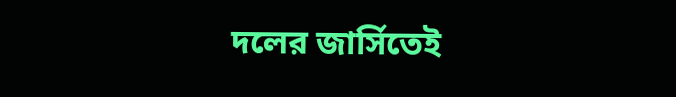দলের জার্সিতেই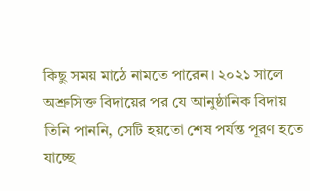কিছু সময় মাঠে নামতে পারেন। ২০২১ সালে অশ্রুসিক্ত বিদায়ের পর যে আনুষ্ঠানিক বিদায় তিনি পাননি, সেটি হয়তো শেষ পর্যন্ত পূরণ হতে যাচ্ছে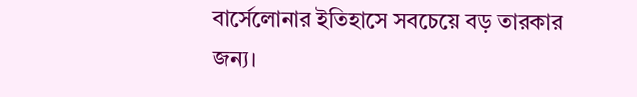বার্সেলোনার ইতিহাসে সবচেয়ে বড় তারকার জন্য।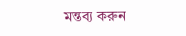মন্তব্য করুন